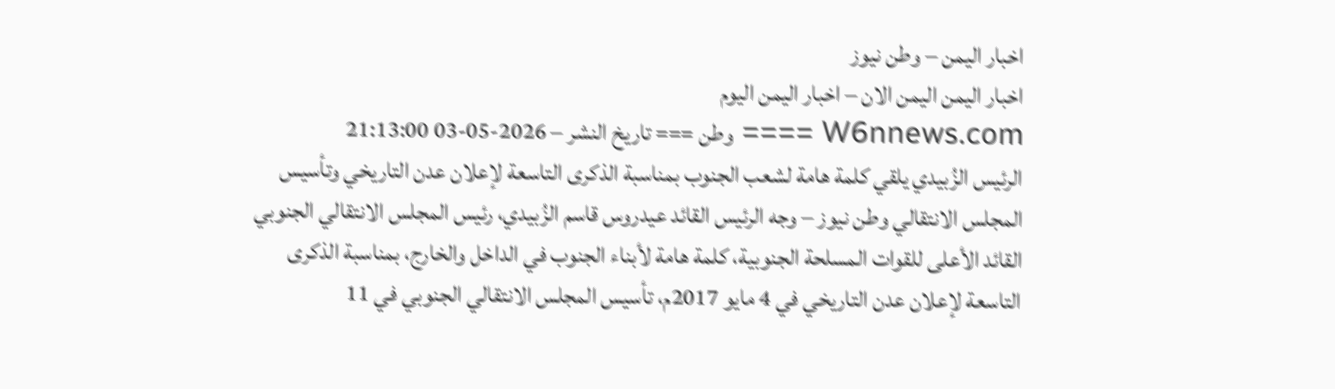اخبار اليمن – وطن نيوز
اخبار اليمن اليمن الان – اخبار اليمن اليوم
W6nnews.com ==== وطن === تاريخ النشر – 2026-05-03 21:13:00
الرئيس الزُبيدي يلقي كلمة هامة لشعب الجنوب بمناسبة الذكرى التاسعة لإعلان عدن التاريخي وتأسيس المجلس الانتقالي وطن نيوز – وجه الرئيس القائد عيدروس قاسم الزُبيدي، رئيس المجلس الانتقالي الجنوبي القائد الأعلى للقوات المسلحة الجنوبية، كلمة هامة لأبناء الجنوب في الداخل والخارج، بمناسبة الذكرى التاسعة لإعلان عدن التاريخي في 4 مايو 2017م، تأسيس المجلس الانتقالي الجنوبي في 11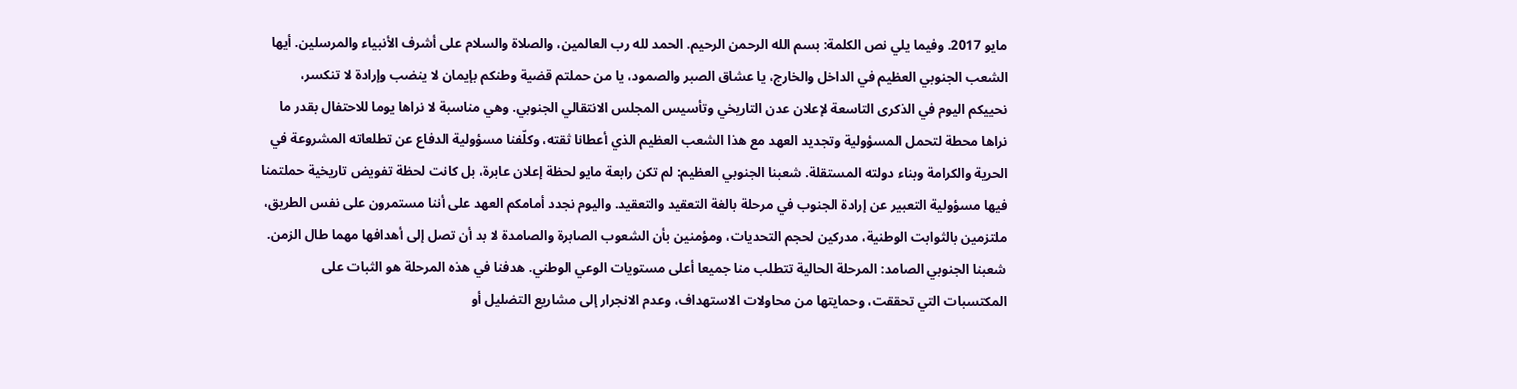مايو 2017. وفيما يلي نص الكلمة: بسم الله الرحمن الرحيم. الحمد لله رب العالمين، والصلاة والسلام على أشرف الأنبياء والمرسلين. أيها الشعب الجنوبي العظيم في الداخل والخارج، يا عشاق الصبر والصمود، يا من حملتم قضية وطنكم بإيمان لا ينضب وإرادة لا تنكسر، نحييكم اليوم في الذكرى التاسعة لإعلان عدن التاريخي وتأسيس المجلس الانتقالي الجنوبي. وهي مناسبة لا نراها يوما للاحتفال بقدر ما نراها محطة لتحمل المسؤولية وتجديد العهد مع هذا الشعب العظيم الذي أعطانا ثقته، وكلّفنا مسؤولية الدفاع عن تطلعاته المشروعة في الحرية والكرامة وبناء دولته المستقلة. شعبنا الجنوبي العظيم: لم تكن رابعة مايو لحظة إعلان عابرة، بل كانت لحظة تفويض تاريخية حملتمنا فيها مسؤولية التعبير عن إرادة الجنوب في مرحلة بالغة التعقيد والتعقيد. واليوم نجدد أمامكم العهد على أننا مستمرون على نفس الطريق، ملتزمين بالثوابت الوطنية، مدركين لحجم التحديات، ومؤمنين بأن الشعوب الصابرة والصامدة لا بد أن تصل إلى أهدافها مهما طال الزمن. شعبنا الجنوبي الصامد: المرحلة الحالية تتطلب منا جميعا أعلى مستويات الوعي الوطني. هدفنا في هذه المرحلة هو الثبات على المكتسبات التي تحققت، وحمايتها من محاولات الاستهداف، وعدم الانجرار إلى مشاريع التضليل أو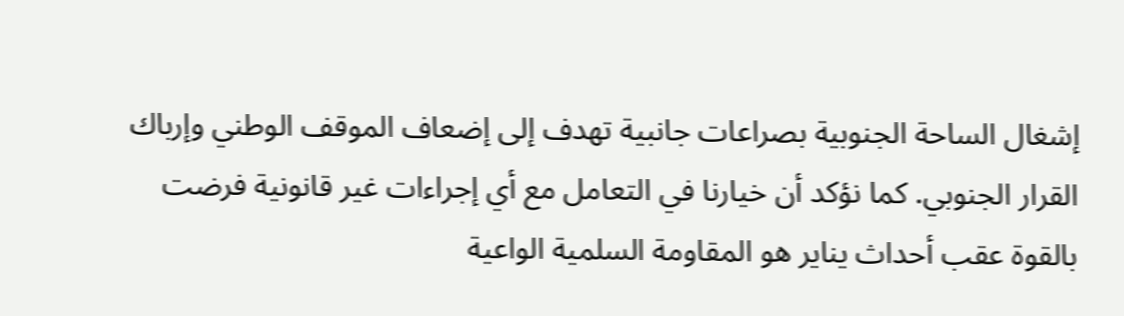إشغال الساحة الجنوبية بصراعات جانبية تهدف إلى إضعاف الموقف الوطني وإرباك القرار الجنوبي. كما نؤكد أن خيارنا في التعامل مع أي إجراءات غير قانونية فرضت بالقوة عقب أحداث يناير هو المقاومة السلمية الواعية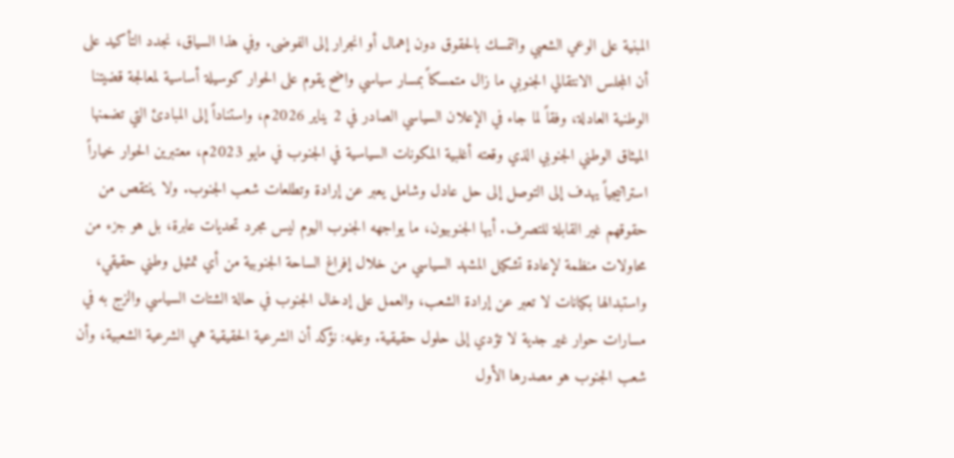المبنية على الوعي الشعبي والتمسك بالحقوق دون إهمال أو انجرار إلى الفوضى. وفي هذا السياق، نجدد التأكيد على أن المجلس الانتقالي الجنوبي ما زال متمسكاً بمسار سياسي واضح يقوم على الحوار كوسيلة أساسية لمعالجة قضيتنا الوطنية العادلة، وفقاً لما جاء في الإعلان السياسي الصادر في 2 يناير 2026م، واستناداً إلى المبادئ التي تضمنها الميثاق الوطني الجنوبي الذي وقعته أغلبية المكونات السياسية في الجنوب في مايو 2023م، معتبرين الحوار خياراً استراتيجياً يهدف إلى التوصل إلى حل عادل وشامل يعبر عن إرادة وتطلعات شعب الجنوب. ولا ينتقص من حقوقهم غير القابلة للتصرف. أيها الجنوبيون، ما يواجهه الجنوب اليوم ليس مجرد تحديات عابرة، بل هو جزء من محاولات منظمة لإعادة تشكيل المشهد السياسي من خلال إفراغ الساحة الجنوبية من أي تمثيل وطني حقيقي، واستبدالها بكيانات لا تعبر عن إرادة الشعب، والعمل على إدخال الجنوب في حالة الشتات السياسي والزج به في مسارات حوار غير جدية لا تؤدي إلى حلول حقيقية. وعليه: نؤكد أن الشرعية الحقيقية هي الشرعية الشعبية، وأن شعب الجنوب هو مصدرها الأول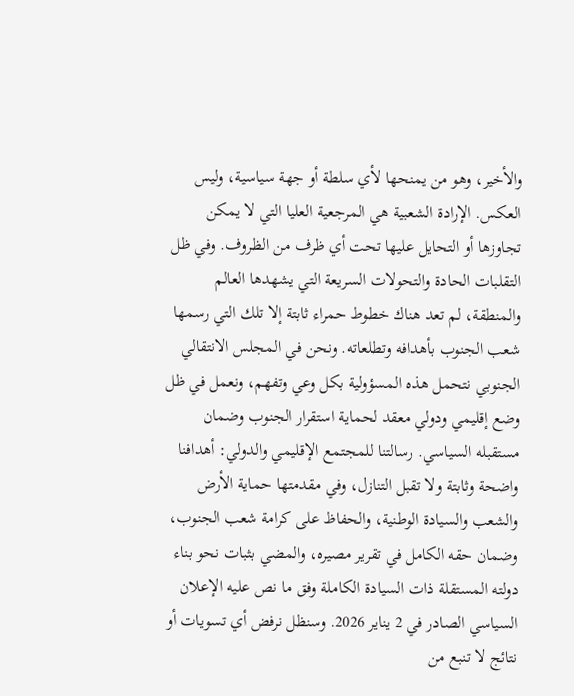والأخير، وهو من يمنحها لأي سلطة أو جهة سياسية، وليس العكس. الإرادة الشعبية هي المرجعية العليا التي لا يمكن تجاوزها أو التحايل عليها تحت أي ظرف من الظروف. وفي ظل التقلبات الحادة والتحولات السريعة التي يشهدها العالم والمنطقة، لم تعد هناك خطوط حمراء ثابتة إلا تلك التي رسمها شعب الجنوب بأهدافه وتطلعاته. ونحن في المجلس الانتقالي الجنوبي نتحمل هذه المسؤولية بكل وعي وتفهم، ونعمل في ظل وضع إقليمي ودولي معقد لحماية استقرار الجنوب وضمان مستقبله السياسي. رسالتنا للمجتمع الإقليمي والدولي: أهدافنا واضحة وثابتة ولا تقبل التنازل، وفي مقدمتها حماية الأرض والشعب والسيادة الوطنية، والحفاظ على كرامة شعب الجنوب، وضمان حقه الكامل في تقرير مصيره، والمضي بثبات نحو بناء دولته المستقلة ذات السيادة الكاملة وفق ما نص عليه الإعلان السياسي الصادر في 2 يناير 2026. وسنظل نرفض أي تسويات أو نتائج لا تنبع من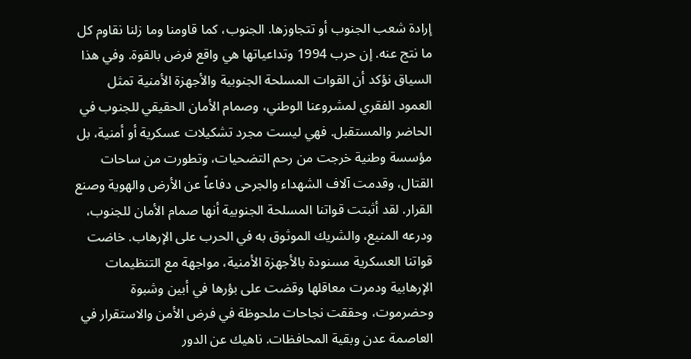إرادة شعب الجنوب أو تتجاوزها. الجنوب، كما قاومنا وما زلنا نقاوم كل ما نتج عنه. إن حرب 1994 وتداعياتها هي واقع فرض بالقوة. وفي هذا السياق نؤكد أن القوات المسلحة الجنوبية والأجهزة الأمنية تمثل العمود الفقري لمشروعنا الوطني، وصمام الأمان الحقيقي للجنوب في الحاضر والمستقبل. فهي ليست مجرد تشكيلات عسكرية أو أمنية، بل مؤسسة وطنية خرجت من رحم التضحيات، وتطورت من ساحات القتال، وقدمت آلاف الشهداء والجرحى دفاعاً عن الأرض والهوية وصنع القرار. لقد أثبتت قواتنا المسلحة الجنوبية أنها صمام الأمان للجنوب، ودرعه المنيع، والشريك الموثوق به في الحرب على الإرهاب. خاضت قواتنا العسكرية مسنودة بالأجهزة الأمنية، مواجهة مع التنظيمات الإرهابية ودمرت معاقلها وقضت على بؤرها في أبين وشبوة وحضرموت، وحققت نجاحات ملحوظة في فرض الأمن والاستقرار في العاصمة عدن وبقية المحافظات. ناهيك عن الدور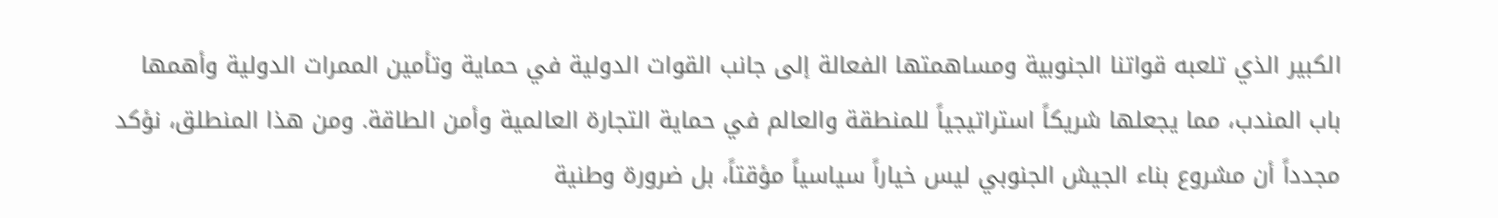الكبير الذي تلعبه قواتنا الجنوبية ومساهمتها الفعالة إلى جانب القوات الدولية في حماية وتأمين الممرات الدولية وأهمها باب المندب، مما يجعلها شريكاً استراتيجياً للمنطقة والعالم في حماية التجارة العالمية وأمن الطاقة. ومن هذا المنطلق، نؤكد مجدداً أن مشروع بناء الجيش الجنوبي ليس خياراً سياسياً مؤقتاً، بل ضرورة وطنية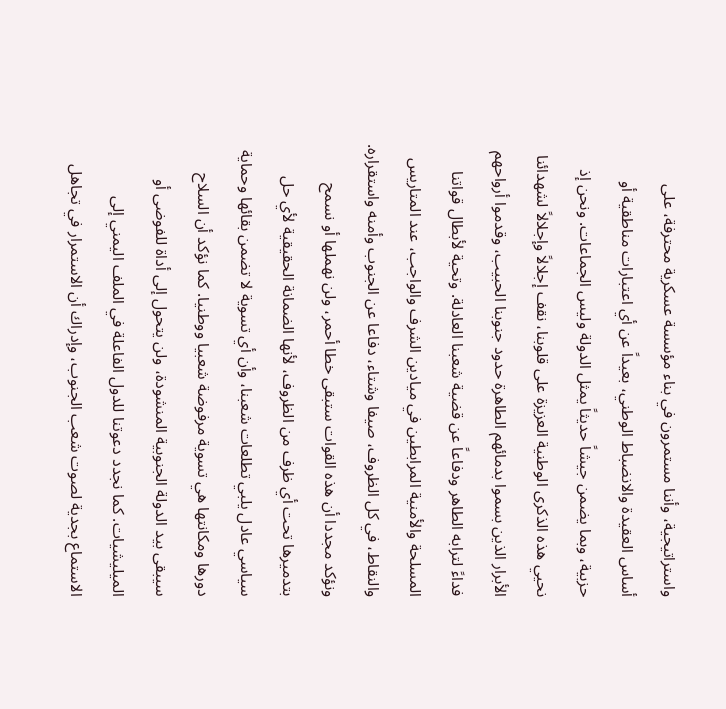واستراتيجية، وأننا مستمرون في بناء مؤسسة عسكرية محترفة، على أساس العقيدة والانضباط الوطني، بعيداً عن أي اعتبارات مناطقية أو حزبية، وبما يضمن جيشاً حديثاً يمثل الدولة وليس الجماعات. ونحن إذ نحيي هذه الذكرى الوطنية العزيزة على قلوبنا، نقف إجلالاً وإجلالاً لشهدائنا الأبرار الذين بسموا بدمائهم الطاهرة حدود جنوبنا الحبيب، وقدموا أرواحهم فداءً لترابه الطاهر ودفاعاً عن قضية شعبنا العادلة. وتحية لأبطال قواتنا المسلحة والأمنية المرابطين في ميادين الشرف والواجب، عند المتاريس والنقاط، في كل الظروف، صيفا وشتاء، دفاعا عن الجنوب وأمنه واستقراره. ونؤكد مجددا أن هذه القوات ستبقى خطا أحمر، ولن نهملها أو نسمح بتدميرها تحت أي ظرف من الظروف، لأنها الضمانة الحقيقية لأي حل سياسي عادل يلبي تطلعات شعبنا، وأن أي تسوية لا تضمن بقائها وحماية دورها ومكانتها هي تسوية مرفوضة شعبيا ووطنيا. كما نؤكد أن السلاح سيبقى بيد الدولة الجنوبية المنشودة، ولن يتحول إلى أداة للفوضى أو الميليشيات. كما نجدد دعوتنا للدول الفاعلة في الملف اليمني إلى الاستماع بجدية لصوت شعب الجنوب، وإدراك أن الاستمرار في تجاهل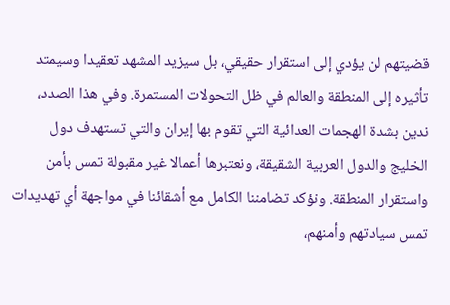قضيتهم لن يؤدي إلى استقرار حقيقي، بل سيزيد المشهد تعقيدا وسيمتد تأثيره إلى المنطقة والعالم في ظل التحولات المستمرة. وفي هذا الصدد، ندين بشدة الهجمات العدائية التي تقوم بها إيران والتي تستهدف دول الخليج والدول العربية الشقيقة، ونعتبرها أعمالا غير مقبولة تمس بأمن واستقرار المنطقة. ونؤكد تضامننا الكامل مع أشقائنا في مواجهة أي تهديدات تمس سيادتهم وأمنهم،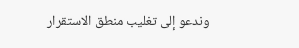وندعو إلى تغليب منطق الاستقرار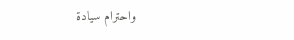واحترام سيادة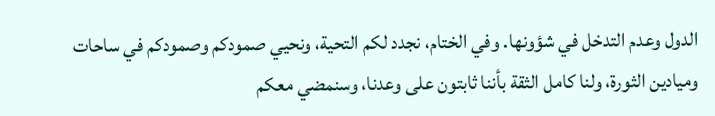الدول وعدم التدخل في شؤونها. وفي الختام، نجدد لكم التحية، ونحيي صمودكم وصمودكم في ساحات وميادين الثورة، ولنا كامل الثقة بأننا ثابتون على وعدنا، وسنمضي معكم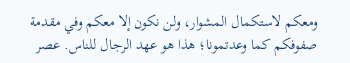ومعكم لاستكمال المشوار، ولن نكون إلا معكم وفي مقدمة صفوفكم كما وعدتمونا؛ هذا هو عهد الرجال للناس. عصر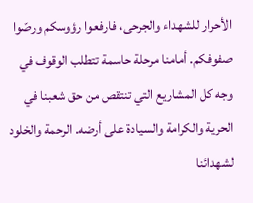الأحرار للشهداء والجرحى، فارفعوا رؤوسكم ورصّوا صفوفكم. أمامنا مرحلة حاسمة تتطلب الوقوف في وجه كل المشاريع التي تنتقص من حق شعبنا في الحرية والكرامة والسيادة على أرضه. الرحمة والخلود لشهدائنا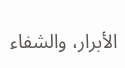الأبرار، والشفاء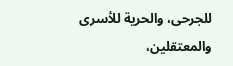للجرحى، والحرية للأسرى والمعتقلين،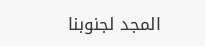المجد لجنوبنا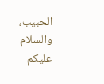الحبيب، والسلام عليكم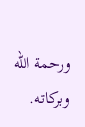ورحمة الله وبركاته.